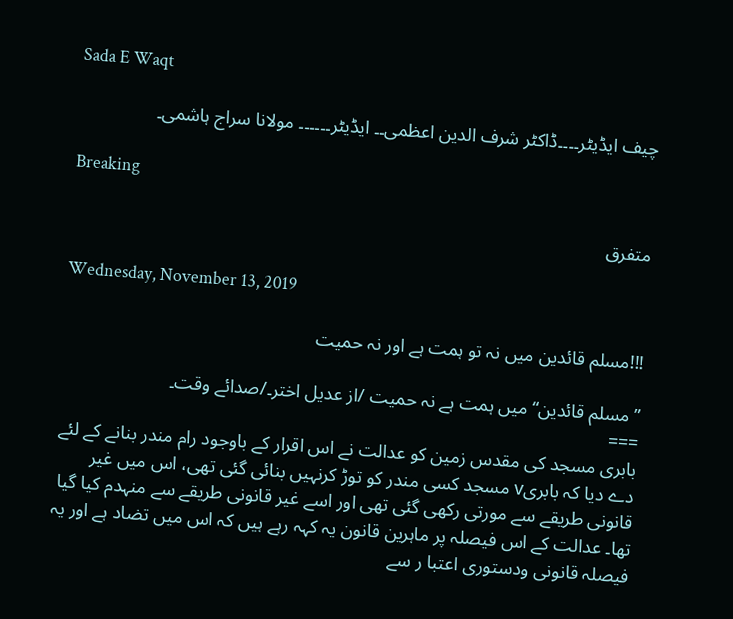Sada E Waqt

چیف ایڈیٹر۔۔۔۔ڈاکٹر شرف الدین اعظمی۔۔ ایڈیٹر۔۔۔۔۔۔ مولانا سراج ہاشمی۔

Breaking

متفرق

Wednesday, November 13, 2019

!!!مسلم قائدین میں نہ تو ہمت ہے اور نہ حمیت

”مسلم قائدین“ میں ہمت ہے نہ حمیت /از عدیل اختر۔/صدائے وقت۔
===
بابری مسجد کی مقدس زمین کو عدالت نے اس اقرار کے باوجود رام مندر بنانے کے لئے دے دیا کہ بابریv مسجد کسی مندر کو توڑ کرنہیں بنائی گئی تھی، اس میں غیر قانونی طریقے سے مورتی رکھی گئی تھی اور اسے غیر قانونی طریقے سے منہدم کیا گیا تھا۔ عدالت کے اس فیصلہ پر ماہرین قانون یہ کہہ رہے ہیں کہ اس میں تضاد ہے اور یہ فیصلہ قانونی ودستوری اعتبا ر سے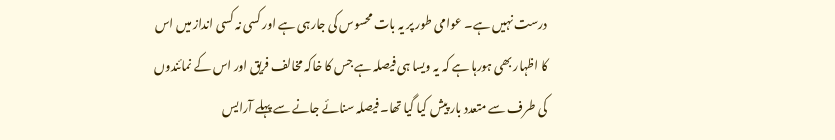درست نہیں ہے۔ عوامی طور پر یہ بات محسوس کی جارہی ہے اور کسی نہ کسی انداز میں اس کا اظہار بھی ہورہا ہے کہ یہ ویسا ہی فیصلہ ہے جس کا خاکہ مخالف فریق اور اس کے نمائندوں کی طرف سے متعدد بار پیش کیا گیا تھا۔ فیصلہ سنائے جانے سے پہلے آرایس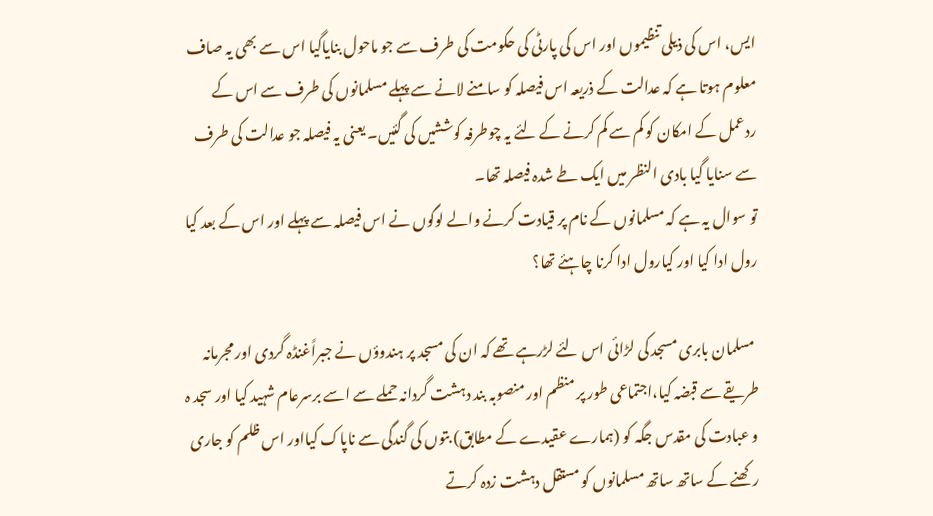ایس، اس کی ذیلی تنظیموں اور اس کی پارٹی کی حکومت کی طرف سے جو ماحول بنایاگیا اس سے بھی یہ صاف معلوم ہوتا ہے کہ عدالت کے ذریعہ اس فیصلہ کو سامنے لانے سے پہلے مسلمانوں کی طرف سے اس کے ردعمل کے امکان کو کم سے کم کرنے کے لئے یہ چوطرفہ کوششیں کی گئیں۔ یعنی یہ فیصلہ جو عدالت کی طرف سے سنایا گیا بادی النظر میں ایک طے شدہ فیصلہ تھا۔
تو سوال یہ ہے کہ مسلمانوں کے نام پر قیادت کرنے والے لوگوں نے اس فیصلہ سے پہلے اور اس کے بعد کیا رول ادا کیا اور کیارول ادا کرنا چاہئے تھا؟

 مسلمان بابری مسجد کی لڑائی اس لئے لڑرہے تھے کہ ان کی مسجد پر ہندوؤں نے جبراًغنڈہ گردی اور مجرمانہ طریقے سے قبضہ کیا،اجتماعی طور پر منظم اور منصوبہ بند دہشت گردانہ حملے سے اسے برسرعام شہید کیا اور سجد ہ و عبادت کی مقدس جگہ کو (ہمارے عقیدے کے مطابق) بتوں کی گندگی سے ناپاک کیااور اس ظلم کو جاری رکھنے کے ساتھ ساتھ مسلمانوں کو مستقل دہشت زدہ کرتے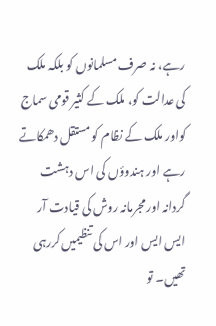رہے، نہ صرف مسلمانوں کو بلکہ ملک کی عدالت کو، ملک کے کثیر قومی سماج کواور ملک کے نظام کو مستقل دھمکاتے رہے اور ہندوؤں کی اس دہشت گردانہ اور مجرمانہ روش کی قیادت آر ایس ایس اور اس کی تنظیمیں کررہی تھیں۔ تو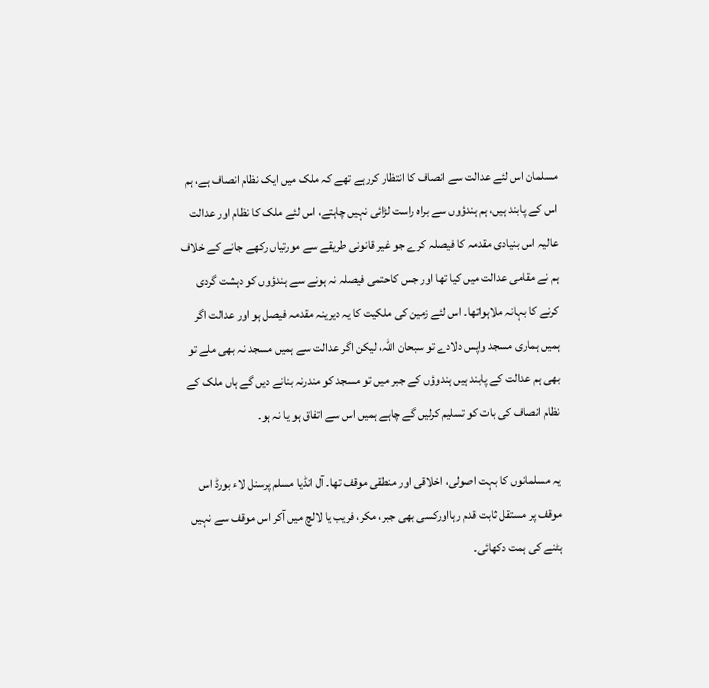مسلمان اس لئے عدالت سے انصاف کا انتظار کررہے تھے کہ ملک میں ایک نظام انصاف ہے، ہم اس کے پابند ہیں، ہم ہندؤوں سے براہ راست لڑائی نہیں چاہتے، اس لئے ملک کا نظام اور عدالت عالیہ اس بنیادی مقدمہ کا فیصلہ کرے جو غیر قانونی طریقے سے مورتیاں رکھے جانے کے خلاف ہم نے مقامی عدالت میں کیا تھا اور جس کاحتمی فیصلہ نہ ہونے سے ہندؤوں کو دہشت گردی کرنے کا بہانہ ملاہواتھا۔ اس لئے زمین کی ملکیت کا یہ دیرینہ مقدمہ فیصل ہو اور عدالت اگر ہمیں ہماری مسجد واپس دلادے تو سبحان اللہ، لیکن اگر عدالت سے ہمیں مسجد نہ بھی ملے تو بھی ہم عدالت کے پابند ہیں ہندوؤں کے جبر میں تو مسجد کو مندرنہ بنانے دیں گے ہاں ملک کے نظام انصاف کی بات کو تسلیم کرلیں گے چاہے ہمیں اس سے اتفاق ہو یا نہ ہو۔

یہ مسلمانوں کا بہت اصولی، اخلاقی اور منطقی موقف تھا۔ آل انڈیا مسلم پرسنل لاء بورڈ اس موقف پر مستقل ثابت قدم رہااورکسی بھی جبر، مکر، فریب یا لالچ میں آکر اس موقف سے نہیں ہٹنے کی ہمت دکھائی۔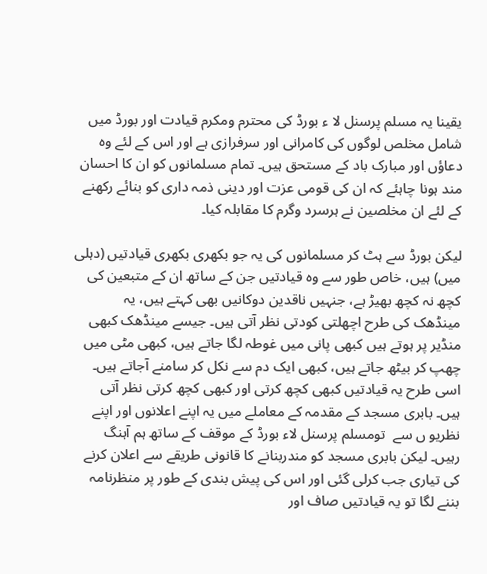یقینا یہ مسلم پرسنل لا ء بورڈ کی محترم ومکرم قیادت اور بورڈ میں شامل مخلص لوگوں کی کامرانی اور سرفرازی ہے اور اس کے لئے وہ دعاؤں اور مبارک باد کے مستحق ہیں۔ تمام مسلمانوں کو ان کا احسان مند ہونا چاہئے کہ ان کی قومی عزت اور دینی ذمہ داری کو بنائے رکھنے کے لئے ان مخلصین نے ہرسرد وگرم کا مقابلہ کیا۔

لیکن بورڈ سے ہٹ کر مسلمانوں کی یہ جو بکھری بکھری قیادتیں (دہلی میں) ہیں، خاص طور سے وہ قیادتیں جن کے ساتھ ان کے متبعین کی کچھ نہ کچھ بھیڑ ہے، جنہیں ناقدین دوکانیں بھی کہتے ہیں، یہ مینڈھک کی طرح اچھلتی کودتی نظر آتی ہیں۔ جیسے مینڈھک کبھی منڈیر پر ہوتے ہیں کبھی پانی میں غوطہ لگا جاتے ہیں، کبھی مٹی میں چھپ کر بیٹھ جاتے ہیں، کبھی ایک دم سے نکل کر سامنے آجاتے ہیں۔ اسی طرح یہ قیادتیں کبھی کچھ کرتی اور کبھی کچھ کرتی نظر آتی ہیں۔ بابری مسجد کے مقدمہ کے معاملے میں یہ اپنے اعلانوں اور اپنے نظریو ں سے  تومسلم پرسنل لاء بورڈ کے موقف کے ساتھ ہم آہنگ رہیں۔ لیکن بابری مسجد کو مندربنانے کا قانونی طریقے سے اعلان کرنے کی تیاری جب کرلی گئی اور اس کی پیش بندی کے طور پر منظرنامہ بننے لگا تو یہ قیادتیں صاف اور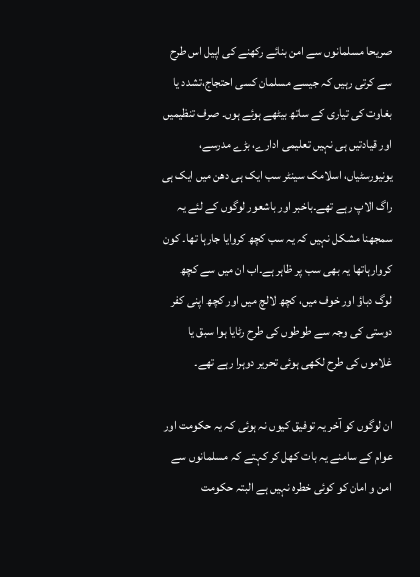صریحا مسلمانوں سے امن بنائے رکھنے کی اپیل اس طرح سے کرتی رہیں کہ جیسے مسلمان کسی احتجاج،تشدد یا بغاوت کی تیاری کے ساتھ بیٹھے ہوئے ہوں۔ صرف تنظیمیں اور قیادتیں ہی نہیں تعلیمی ادارے، بڑے مدرسے، یونیورسٹیاں، اسلامک سینٹر سب ایک ہی دھن میں ایک ہی راگ الاپ رہے تھے۔باخبر اور باشعور لوگوں کے لئے یہ سمجھنا مشکل نہیں کہ یہ سب کچھ کروایا جارہا تھا۔ کون کروارہاتھا یہ بھی سب پر ظاہر ہے۔اب ان میں سے کچھ لوگ دباؤ اور خوف میں، کچھ لالچ میں اور کچھ اپنی کفر دوستی کی وجہ سے طوطوں کی طرح رٹایا ہوا سبق یا غلاموں کی طرح لکھی ہوئی تحریر دوہرا رہے تھے۔

ان لوگوں کو آخر یہ توفیق کیوں نہ ہوئی کہ یہ حکومت اور عوام کے سامنے یہ بات کھل کر کہتے کہ مسلمانوں سے امن و امان کو کوئی خطرہ نہیں ہے البتہ حکومت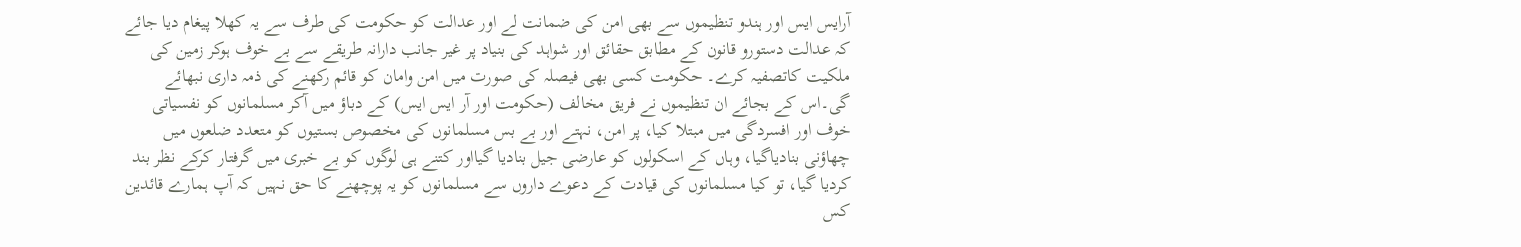آرایس ایس اور ہندو تنظیموں سے بھی امن کی ضمانت لے اور عدالت کو حکومت کی طرف سے یہ کھلا پیغام دیا جائے کہ عدالت دستورو قانون کے مطابق حقائق اور شواہد کی بنیاد پر غیر جانب دارانہ طریقے سے بے خوف ہوکر زمین کی ملکیت کاتصفیہ کرے۔ حکومت کسی بھی فیصلہ کی صورت میں امن وامان کو قائم رکھنے کی ذمہ داری نبھائے گی۔اس کے بجائے ان تنظیموں نے فریق مخالف (حکومت اور آر ایس ایس) کے دباؤ میں آکر مسلمانوں کو نفسیاتی خوف اور افسردگی میں مبتلا کیا، پر امن، نہتے اور بے بس مسلمانوں کی مخصوص بستیوں کو متعدد ضلعوں میں چھاؤنی بنادیاگیا، وہاں کے اسکولوں کو عارضی جیل بنادیا گیااور کتنے ہی لوگوں کو بے خبری میں گرفتار کرکے نظر بند کردیا گیا، تو کیا مسلمانوں کی قیادت کے دعوے داروں سے مسلمانوں کو یہ پوچھنے کا حق نہیں کہ آپ ہمارے قائدین کس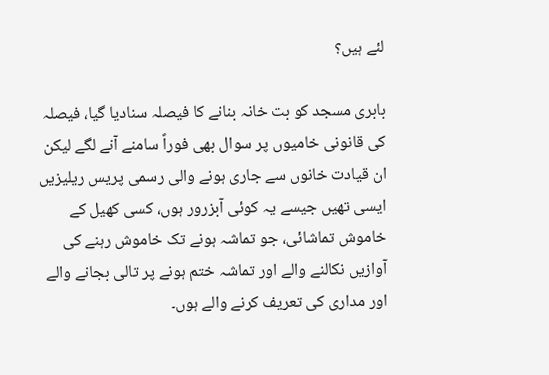لئے ہیں؟

بابری مسجد کو بت خانہ بنانے کا فیصلہ سنادیا گیا، فیصلہ کی قانونی خامیوں پر سوال بھی فوراً سامنے آنے لگے لیکن ان قیادت خانوں سے جاری ہونے والی رسمی پریس ریلیزیں ایسی تھیں جیسے یہ کوئی آبزرور ہوں، کسی کھیل کے خاموش تماشائی، جو تماشہ ہونے تک خاموش رہنے کی آوازیں نکالنے والے اور تماشہ ختم ہونے پر تالی بجانے والے اور مداری کی تعریف کرنے والے ہوں۔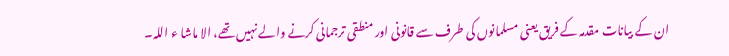ان کے بیانات مقدمہ کے فریق یعنی مسلمانوں کی طرف سے قانونی اور منطقی ترجمانی کرنے والے نہیں تھے، الا ماشا ء اللہ۔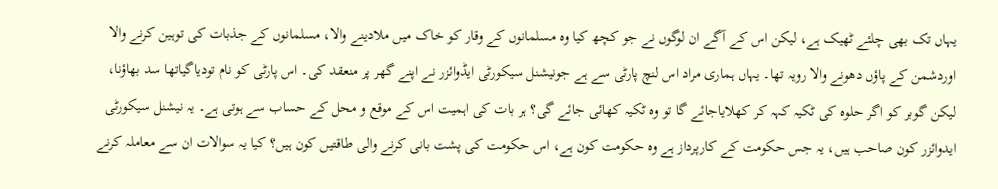یہاں تک بھی چلئے ٹھیک ہے، لیکن اس کے آگے ان لوگوں نے جو کچھ کیا وہ مسلمانوں کے وقار کو خاک میں ملادینے والا، مسلمانوں کے جذبات کی توہین کرنے والا اوردشمن کے پاؤں دھونے والا رویہ تھا۔ یہاں ہماری مراد اس لنچ پارٹی سے ہے جونیشنل سیکورٹی ایڈوائزر نے اپنے گھر پر منعقد کی۔ اس پارٹی کو نام تودیاگیاتھا سد بھاؤنا، لیکن گوبر کو اگر حلوہ کی ٹکیہ کہہ کر کھلایاجائے گا تو وہ ٹکیہ کھائی جائے گی؟ ہر بات کی اہمیت اس کے موقع و محل کے حساب سے ہوتی ہے۔ یہ نیشنل سیکورٹی ایدوائزر کون صاحب ہیں، یہ جس حکومت کے کارپرداز ہے وہ حکومت کون ہے، اس حکومت کی پشت بانی کرنے والی طاقتیں کون ہیں؟ کیا یہ سوالات ان سے معاملہ کرنے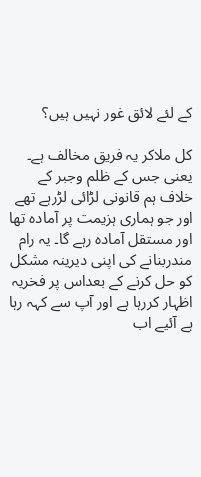کے لئے لائق غور نہیں ہیں؟

کل ملاکر یہ فریق مخالف ہے۔ یعنی جس کے ظلم وجبر کے خلاف ہم قانونی لڑائی لڑرہے تھے اور جو ہماری ہزیمت پر آمادہ تھا اور مستقل آمادہ رہے گا۔ یہ رام مندربنانے کی اپنی دیرینہ مشکل کو حل کرنے کے بعداس پر فخریہ اظہار کررہا ہے اور آپ سے کہہ رہا ہے آئیے اب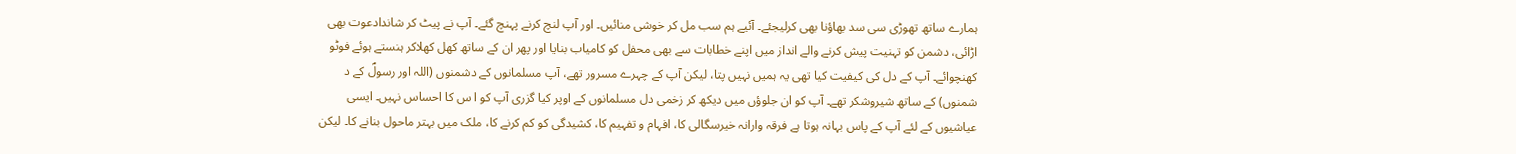ہمارے ساتھ تھوڑی سی سد بھاؤنا بھی کرلیجئے۔ آئیے ہم سب مل کر خوشی منائیں۔ اور آپ لنچ کرنے پہنچ گئے۔ آپ نے پیٹ کر شاندادعوت بھی اڑائی، دشمن کو تہنیت پیش کرنے والے انداز میں اپنے خطابات سے بھی محفل کو کامیاب بنایا اور پھر ان کے ساتھ کھل کھلاکر ہنستے ہوئے فوٹو کھنچوائے۔ آپ کے دل کی کیفیت کیا تھی یہ ہمیں نہیں پتا، لیکن آپ کے چہرے مسرور تھے، آپ مسلمانوں کے دشمنوں (اللہ اور رسولؐ کے د شمنوں) کے ساتھ شیروشکر تھے۔ آپ کو ان جلوؤں میں دیکھ کر زخمی دل مسلمانوں کے اوپر کیا گزری آپ کو ا س کا احساس نہیں۔ ایسی عیاشیوں کے لئے آپ کے پاس بہانہ ہوتا ہے فرقہ وارانہ خیرسگالی کا، افہام و تفہیم کا، کشیدگی کو کم کرنے کا، ملک میں بہتر ماحول بنانے کا۔ لیکن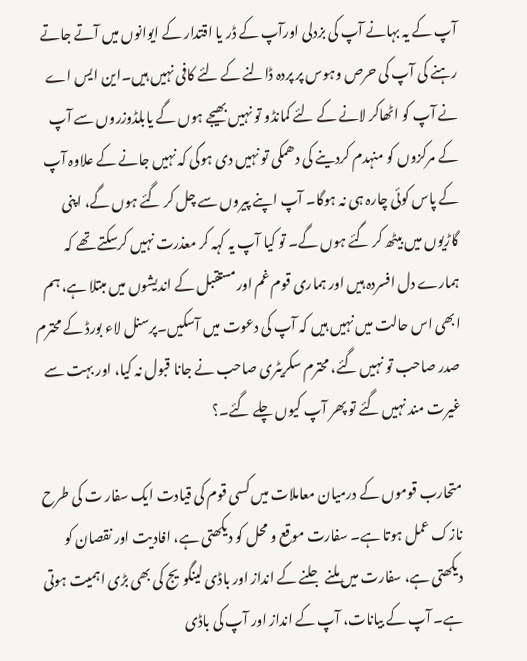آپ کے یہ بہانے آپ کی بزدلی اورآپ کے ڈر یا اقتدار کے ایوانوں میں آتے جاتے رہنے کی آپ کی حرص وہوس پر پردہ ڈالنے کے لئے کافی نہیں ہیں۔این ایس اے نے آپ کو اٹھاکر لانے کے لئے کمانڈو تو نہیں بھیجے ہوں گے یابلڈوزروں سے آپ کے مرکزوں کو منہدم کردینے کی دھمکی تو نہیں دی ہوگی کہ نہیں جانے کے علاوہ آپ کے پاس کوئی چارہ ہی نہ ہوگا۔ آپ اپنے پیروں سے چل کر گئے ہوں گے، اپنی گاڑیوں میں بیٹھ کر گئے ہوں گے۔ تو کیا آپ یہ کہہ کر معذرت نہیں کرسکتے تھے کہ ہمارے دل افسردہ ہیں اور ہماری قوم غم اورمستقبل کے اندیشوں میں مبتلا ہے، ہم ابھی اس حالت میں نہیں ہیں کہ آپ کی دعوت میں آسکیں۔پرسنل لاء بورڈ کے محترم صدر صاحب تو نہیں گئے، محترم سکریٹری صاحب نے جانا قبول نہ کیا، اور بہت سے غیرت مند نہیں گئے تو پھر آپ کیوں چلے گئے۔؟

متحارب قوموں کے درمیان معاملات میں کسی قوم کی قیادت ایک سفار ت کی طرح نازک عمل ہوتا ہے۔ سفارت موقع و محل کو دیکھتی ہے، افادیت اور نقصان کو دیکھتی ہے، سفارت میں ملنے جلنے کے انداز اور باڈی لینگویج کی بھی بڑی اہمیت ہوتی ہے۔ آپ کے بیانات، آپ کے انداز اور آپ کی باڈی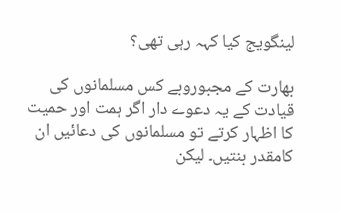لینگویج کیا کہہ رہی تھی؟

بھارت کے مجبوروبے کس مسلمانوں کی قیادت کے یہ دعوے دار اگر ہمت اور حمیت کا اظہار کرتے تو مسلمانوں کی دعائیں ان کامقدر بنتیں۔ لیکن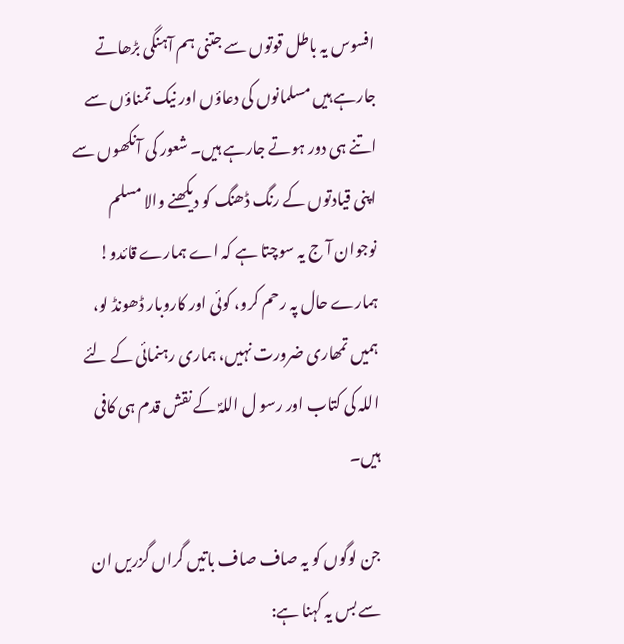افسوس یہ باطل قوتوں سے جتنی ہم آہنگی بڑھاتے جارہے ہیں مسلمانوں کی دعاؤں اور نیک تمناؤں سے اتنے ہی دور ہوتے جارہے ہیں۔ شعور کی آنکھوں سے اپنی قیادتوں کے رنگ ڈھنگ کو دیکھنے والا مسلم نوجوان آ ج یہ سوچتا ہے کہ اے ہمارے قائدو! ہمارے حال پہ رحم کرو، کوئی اور کاروبار ڈھونڈ لو، ہمیں تمھاری ضرورت نہیں، ہماری رہنمائی کے لئے اللہ کی کتاب اور رسو ل اللہؐ کے نقش قدم ہی کافی ہیں۔

جن لوگوں کو یہ صاف صاف باتیں گراں گزریں ان سے بس یہ کہنا ہے: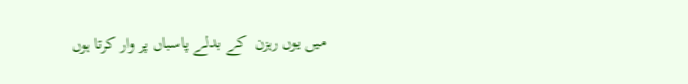میں یوں رہزن  کے بدلے پاسباں پر وار کرتا ہوں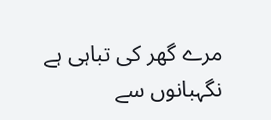مرے گھر کی تباہی ہے نگہبانوں سے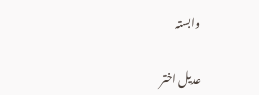وابستہ

عدیل اختر